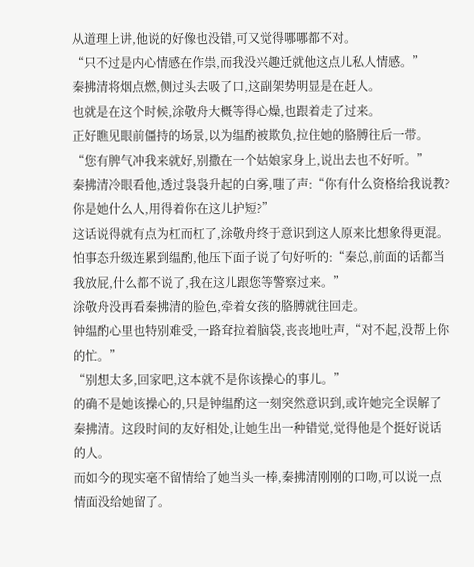从道理上讲,他说的好像也没错,可又觉得哪哪都不对。
“只不过是内心情感在作祟,而我没兴趣迁就他这点儿私人情感。”
秦拂清将烟点燃,侧过头去吸了口,这副架势明显是在赶人。
也就是在这个时候,涂敬舟大概等得心燥,也跟着走了过来。
正好瞧见眼前僵持的场景,以为缊酌被欺负,拉住她的胳膊往后一带。
“您有脾气冲我来就好,别撒在一个姑娘家身上,说出去也不好听。”
秦拂清冷眼看他,透过袅袅升起的白雾,嗤了声:“你有什么资格给我说教?你是她什么人,用得着你在这儿护短?”
这话说得就有点为杠而杠了,涂敬舟终于意识到这人原来比想象得更混。
怕事态升级连累到缊酌,他压下面子说了句好听的:“秦总,前面的话都当我放屁,什么都不说了,我在这儿跟您等警察过来。”
涂敬舟没再看秦拂清的脸色,牵着女孩的胳膊就往回走。
钟缊酌心里也特别难受,一路耷拉着脑袋,丧丧地吐声,“对不起,没帮上你的忙。”
“别想太多,回家吧,这本就不是你该操心的事儿。”
的确不是她该操心的,只是钟缊酌这一刻突然意识到,或许她完全误解了秦拂清。这段时间的友好相处,让她生出一种错觉,觉得他是个挺好说话的人。
而如今的现实毫不留情给了她当头一棒,秦拂清刚刚的口吻,可以说一点情面没给她留了。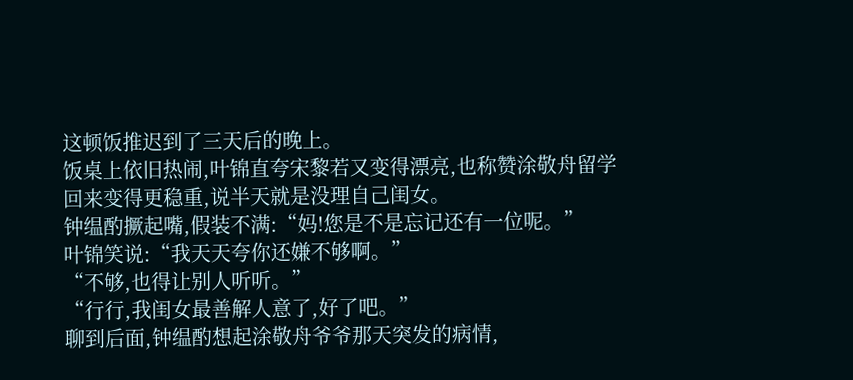这顿饭推迟到了三天后的晚上。
饭桌上依旧热闹,叶锦直夸宋黎若又变得漂亮,也称赞涂敬舟留学回来变得更稳重,说半天就是没理自己闺女。
钟缊酌撅起嘴,假装不满:“妈!您是不是忘记还有一位呢。”
叶锦笑说:“我天天夸你还嫌不够啊。”
“不够,也得让别人听听。”
“行行,我闺女最善解人意了,好了吧。”
聊到后面,钟缊酌想起涂敬舟爷爷那天突发的病情,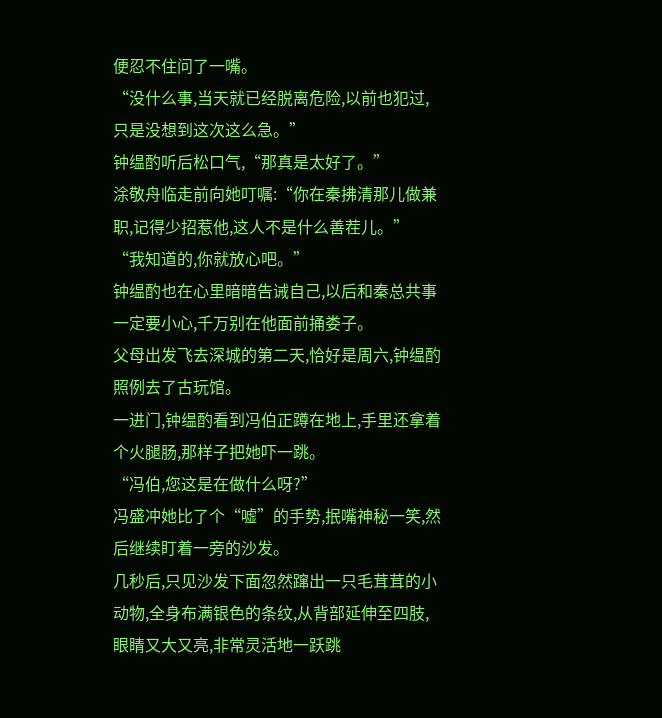便忍不住问了一嘴。
“没什么事,当天就已经脱离危险,以前也犯过,只是没想到这次这么急。”
钟缊酌听后松口气,“那真是太好了。”
涂敬舟临走前向她叮嘱:“你在秦拂清那儿做兼职,记得少招惹他,这人不是什么善茬儿。”
“我知道的,你就放心吧。”
钟缊酌也在心里暗暗告诫自己,以后和秦总共事一定要小心,千万别在他面前捅娄子。
父母出发飞去深城的第二天,恰好是周六,钟缊酌照例去了古玩馆。
一进门,钟缊酌看到冯伯正蹲在地上,手里还拿着个火腿肠,那样子把她吓一跳。
“冯伯,您这是在做什么呀?”
冯盛冲她比了个“嘘”的手势,抿嘴神秘一笑,然后继续盯着一旁的沙发。
几秒后,只见沙发下面忽然蹿出一只毛茸茸的小动物,全身布满银色的条纹,从背部延伸至四肢,眼睛又大又亮,非常灵活地一跃跳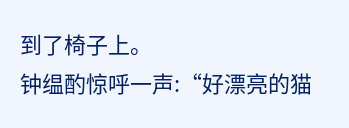到了椅子上。
钟缊酌惊呼一声:“好漂亮的猫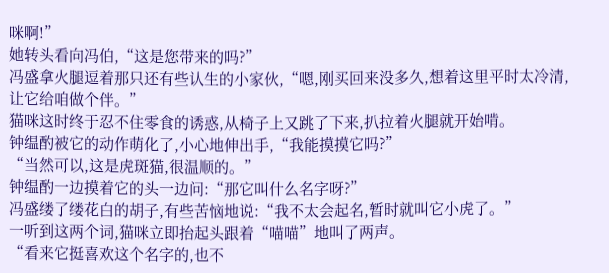咪啊!”
她转头看向冯伯,“这是您带来的吗?”
冯盛拿火腿逗着那只还有些认生的小家伙,“嗯,刚买回来没多久,想着这里平时太冷清,让它给咱做个伴。”
猫咪这时终于忍不住零食的诱惑,从椅子上又跳了下来,扒拉着火腿就开始啃。
钟缊酌被它的动作萌化了,小心地伸出手,“我能摸摸它吗?”
“当然可以,这是虎斑猫,很温顺的。”
钟缊酌一边摸着它的头一边问:“那它叫什么名字呀?”
冯盛缕了缕花白的胡子,有些苦恼地说:“我不太会起名,暂时就叫它小虎了。”
一听到这两个词,猫咪立即抬起头跟着“喵喵”地叫了两声。
“看来它挺喜欢这个名字的,也不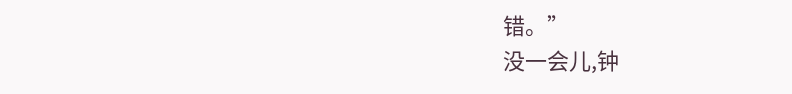错。”
没一会儿,钟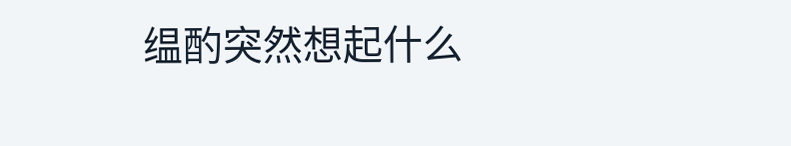缊酌突然想起什么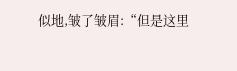似地,皱了皱眉:“但是这里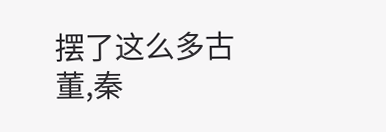摆了这么多古董,秦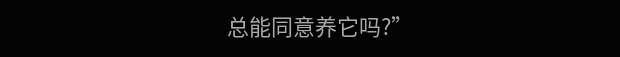总能同意养它吗?”